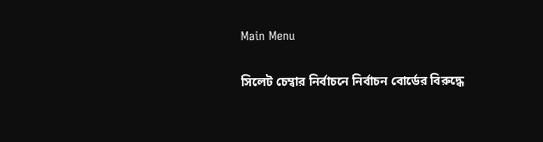Main Menu

সিলেট চেম্বার নির্বাচনে নির্বাচন বোর্ডের বিরুদ্ধে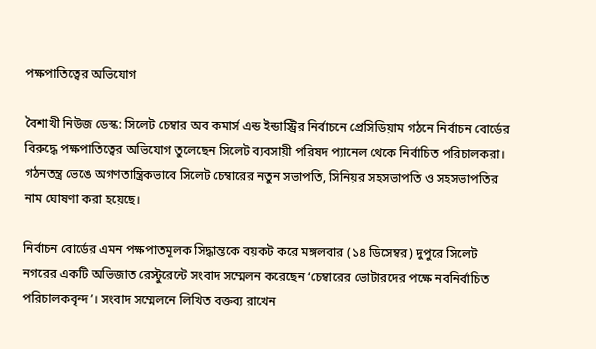পক্ষপাতিত্বের অভিযোগ

বৈশাখী নিউজ ডেস্ক: সিলেট চেম্বার অব কমার্স এন্ড ইন্ডাস্ট্রির নির্বাচনে প্রেসিডিয়াম গঠনে নির্বাচন বোর্ডের বিরুদ্ধে পক্ষপাতিত্বের অভিযোগ তুলেছেন সিলেট ব্যবসায়ী পরিষদ প্যানেল থেকে নির্বাচিত পরিচালকরা। গঠনতন্ত্র ভেঙে অগণতান্ত্রিকভাবে সিলেট চেম্বারের নতুন সভাপতি, সিনিয়র সহসভাপতি ও সহসভাপতির নাম ঘোষণা করা হয়েছে।

নির্বাচন বোর্ডের এমন পক্ষপাতমূলক সিদ্ধান্তকে বয়কট করে মঙ্গলবার (১৪ ডিসেম্বর) দুপুরে সিলেট নগরের একটি অভিজাত রেস্টুরেন্টে সংবাদ সম্মেলন করেছেন ‘চেম্বারের ভোটারদের পক্ষে নবনির্বাচিত পরিচালকবৃন্দ’। সংবাদ সম্মেলনে লিখিত বক্তব্য রাখেন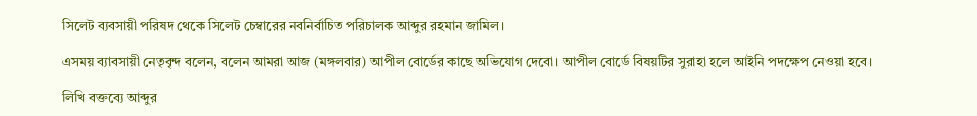সিলেট ব্যবসায়ী পরিষদ থেকে সিলেট চেম্বারের নবনির্বাচিত পরিচালক আব্দুর রহমান জামিল।

এসময় ব্যাবসায়ী নেতৃবৃন্দ বলেন, বলেন আমরা আজ (মঙ্গলবার) আপীল বোর্ডের কাছে অভিযোগ দেবো। আপীল বোর্ডে বিষয়টির সুরাহা হলে আইনি পদক্ষেপ নেওয়া হবে।

লিখি বক্তব্যে আব্দুর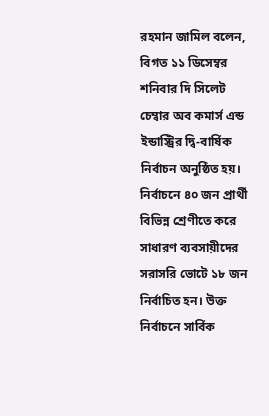রহমান জামিল বলেন, বিগত ১১ ডিসেম্বর শনিবার দি সিলেট চেম্বার অব কমার্স এন্ড ইন্ডাস্ট্রির দ্বি-বার্ষিক নির্বাচন অনুষ্ঠিত হয়। নির্বাচনে ৪০ জন প্রার্থী বিভিন্ন শ্রেণীতে করে সাধারণ ব্যবসায়ীদের সরাসরি ভোটে ১৮ জন নির্বাচিত হন। উক্ত নির্বাচনে সার্বিক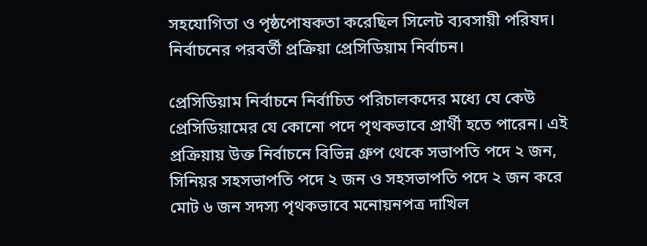সহযোগিতা ও পৃষ্ঠপোষকতা করেছিল সিলেট ব্যবসায়ী পরিষদ। নির্বাচনের পরবর্তী প্রক্রিয়া প্রেসিডিয়াম নির্বাচন।

প্রেসিডিয়াম নির্বাচনে নির্বাচিত পরিচালকদের মধ্যে যে কেউ প্রেসিডিয়ামের যে কোনো পদে পৃথকভাবে প্রার্থী হতে পারেন। এই প্রক্রিয়ায় উক্ত নির্বাচনে বিভিন্ন গ্রুপ থেকে সভাপতি পদে ২ জন, সিনিয়র সহসভাপতি পদে ২ জন ও সহসভাপতি পদে ২ জন করে মোট ৬ জন সদস্য পৃথকভাবে মনোয়নপত্র দাখিল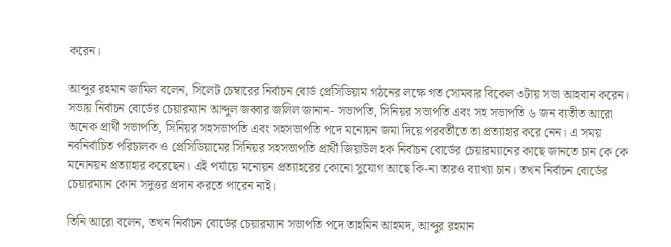করেন।

আব্দুর রহমান জামিল বলেন, সিলেট চেম্বারের নির্বাচন বোর্ড প্রেসিডিয়াম গঠনের লক্ষে গত সোমবার বিকেল ৩টায় সভা আহবান করেন। সভায় নির্বাচন বোর্ডের চেয়ারম্যান আব্দুল জব্বার জলিল জানান- সভাপতি, সিনিয়র সভাপতি এবং সহ সভাপতি ৬ জন ব্যতীত আরো অনেক প্রার্থী সভাপতি, সিনিয়র সহসভাপতি এবং সহসভাপতি পদে মনোয়ন জমা দিয়ে পরবর্তীতে তা প্রত্যাহার করে নেন। এ সময় নবনির্বাচিত পরিচালক ও প্রেসিডিয়ামের সিনিয়র সহসভাপতি প্রার্থী জিয়াউল হক নির্বাচন বোর্ডের চেয়ারম্যানের কাছে জানতে চান কে কে মনোনয়ন প্রত্যাহার করেছেন। এই পর্যায়ে মনোয়ন প্রত্যাহরের কোনো সুযোগ আছে কি-না তারও ব্যাখ্যা চান। তখন নির্বাচন বোর্ডের চেয়ারম্যান কোন সদুত্তর প্রদান করতে পারেন নাই।

তিনি আরো বলেন, তখন নির্বাচন বোর্ডের চেয়ারম্যান সভাপতি পদে তাহমিন আহমদ, আব্দুর রহমান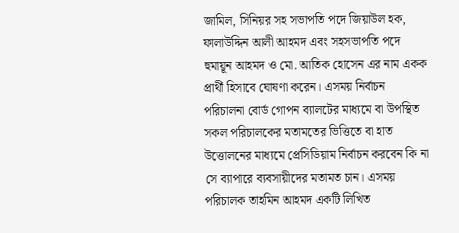জামিল, সিনিয়র সহ সভাপতি পদে জিয়াউল হক, ফালাউদ্দিন আলী আহমদ এবং সহসভাপতি পদে হুমায়ূন আহমদ ও মো. আতিক হোসেন এর নাম একক প্রার্থী হিসাবে ঘোষণা করেন। এসময় নির্বাচন পরিচালনা বোর্ড গোপন ব্যালটের মাধ্যমে বা উপস্থিত সকল পরিচালকের মতামতের ভিত্তিতে বা হাত উত্তোলনের মাধ্যমে প্রেসিডিয়াম নির্বাচন করবেন কি না সে ব্যাপারে ব্যবসায়ীদের মতামত চান। এসময় পরিচালক তাহমিন আহমদ একটি লিখিত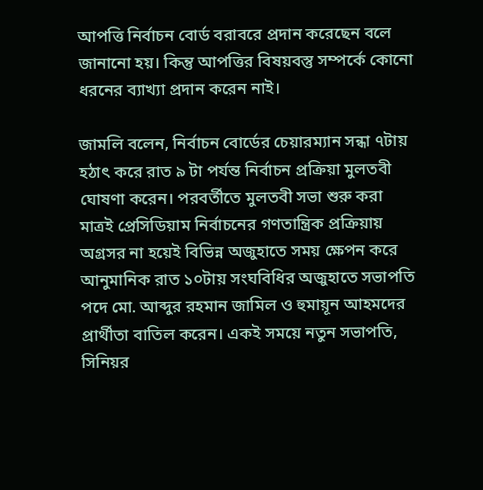আপত্তি নির্বাচন বোর্ড বরাবরে প্রদান করেছেন বলে জানানো হয়। কিন্তু আপত্তির বিষয়বস্তু সম্পর্কে কোনো ধরনের ব্যাখ্যা প্রদান করেন নাই।

জামলি বলেন, নির্বাচন বোর্ডের চেয়ারম্যান সন্ধা ৭টায় হঠাৎ করে রাত ৯ টা পর্যন্ত নির্বাচন প্রক্রিয়া মুলতবী ঘোষণা করেন। পরবর্তীতে মুলতবী সভা শুরু করা মাত্রই প্রেসিডিয়াম নির্বাচনের গণতান্ত্রিক প্রক্রিয়ায় অগ্রসর না হয়েই বিভিন্ন অজুহাতে সময় ক্ষেপন করে আনুমানিক রাত ১০টায় সংঘবিধির অজুহাতে সভাপতি পদে মো. আব্দুর রহমান জামিল ও হুমায়ূন আহমদের প্রার্থীতা বাতিল করেন। একই সময়ে নতুন সভাপতি, সিনিয়র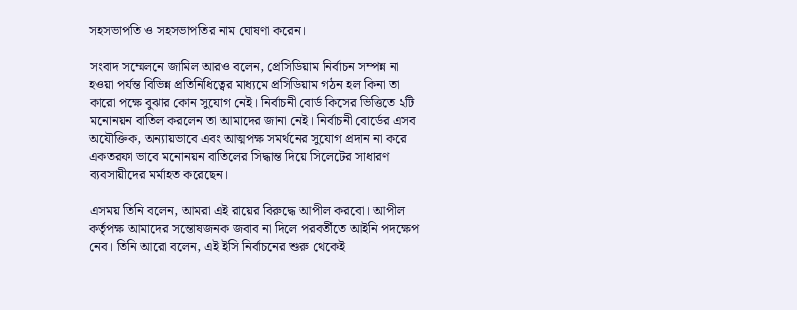সহসভাপতি ও সহসভাপতির নাম ঘোষণা করেন।

সংবাদ সম্মেলনে জামিল আরও বলেন, প্রেসিডিয়াম নির্বাচন সম্পন্ন না হওয়া পর্যন্ত বিভিন্ন প্রতিনিধিত্বের মাধ্যমে প্রসিডিয়াম গঠন হল কিনা তা কারো পক্ষে বুঝার কোন সুযোগ নেই। নির্বাচনী বোর্ড কিসের ভিত্তিতে ২টি মনোনয়ন বাতিল করলেন তা আমাদের জানা নেই। নির্বাচনী বোর্ডের এসব অযৌক্তিক, অন্যায়ভাবে এবং আত্মপক্ষ সমর্থনের সুযোগ প্রদান না করে একতরফা ভাবে মনোনয়ন বাতিলের সিদ্ধান্ত দিয়ে সিলেটের সাধারণ ব্যবসায়ীদের মর্মাহত করেছেন।

এসময় তিনি বলেন, আমরা এই রায়ের বিরুদ্ধে আপীল করবো। আপীল কর্তৃপক্ষ আমাদের সন্তোষজনক জবাব না দিলে পরবর্তীতে আইনি পদক্ষেপ নেব। তিনি আরো বলেন, এই ইসি নির্বাচনের শুরু থেকেই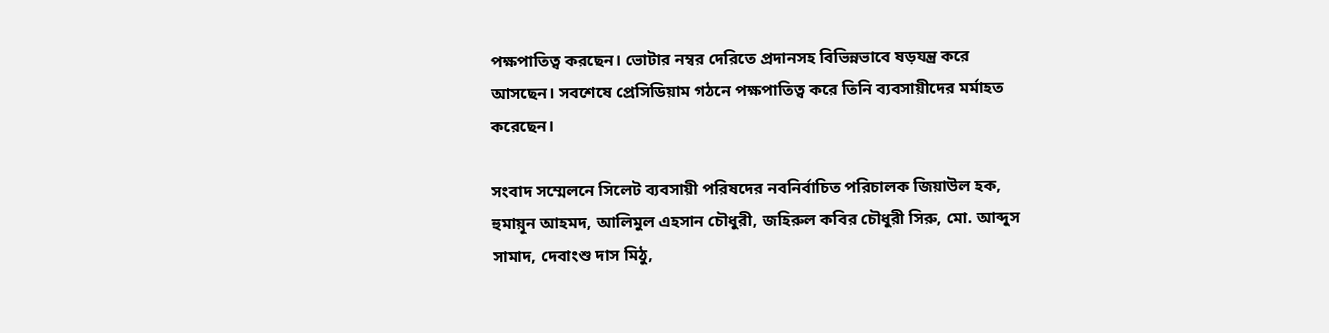পক্ষপাতিত্ব করছেন। ভোটার নম্বর দেরিতে প্রদানসহ বিভিন্নভাবে ষড়যন্ত্র করে আসছেন। সবশেষে প্রেসিডিয়াম গঠনে পক্ষপাতিত্ব করে তিনি ব্যবসায়ীদের মর্মাহত করেছেন।

সংবাদ সম্মেলনে সিলেট ব্যবসায়ী পরিষদের নবনির্বাচিত পরিচালক জিয়াউল হক, হুমায়ূন আহমদ, আলিমুল এহসান চৌধুরী, জহিরুল কবির চৌধুরী সিরু, মো. আব্দুস সামাদ, দেবাংশু দাস মিঠু,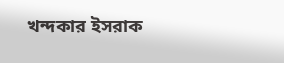খন্দকার ইসরাক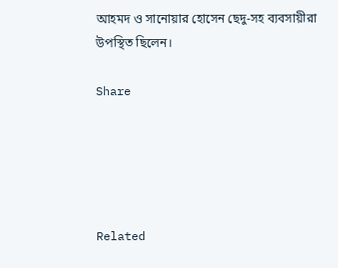আহমদ ও সানোয়ার হোসেন ছেদু-সহ ব্যবসায়ীরা উপস্থিত ছিলেন।

Share





Related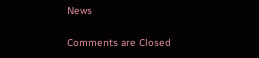News

Comments are Closed